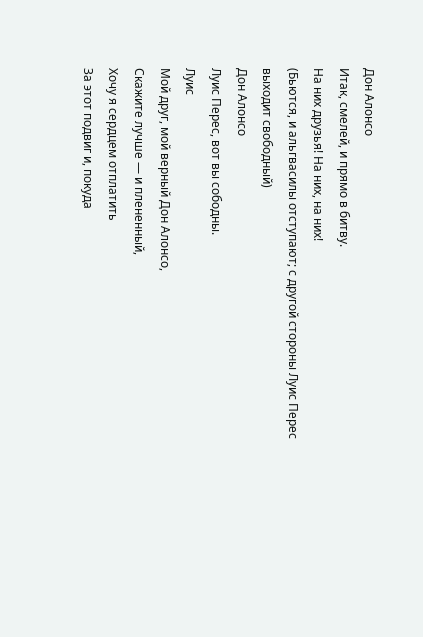Дон Алонсо
Итак, смелей, и прямо в битву.
На них друзья! На них, на них!
(Бьются, и альгвасилы отступают; с другой стороны Луис Перес выходит свободный)
Дон Алонсо
Луис Перес, вот вы сободны.
Луис
Мой друг, мой верный Дон Алонсо,
Скажите лучше — и плененный,
Хочу я сердцем отплатить
За этот подвиг и, покуда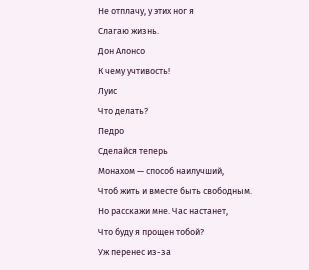Не отплачу, у этих ног я
Слагаю жизнь.
Дон Алонсо
К чему учтивость!
Луис
Что делать?
Педро
Сделайся теперь
Монахом — способ наилучший,
Чтоб жить и вместе быть свободным.
Но расскажи мне. Час настанет,
Что буду я прощен тобой?
Уж перенес из-за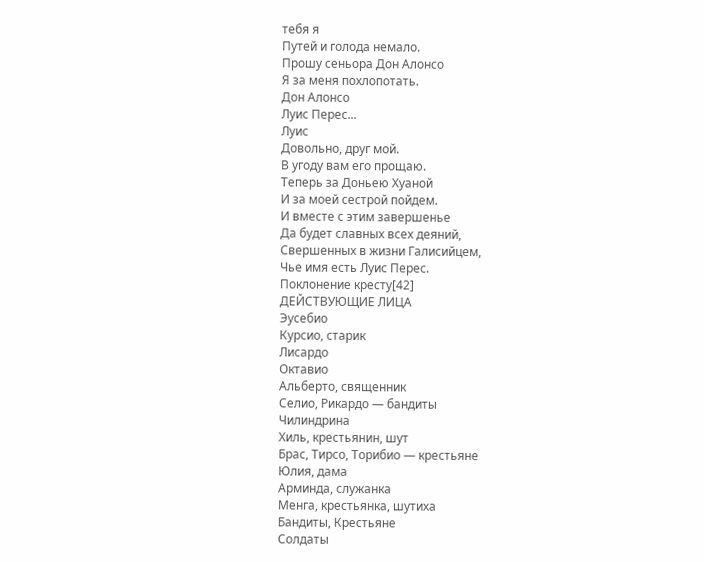тебя я
Путей и голода немало.
Прошу сеньора Дон Алонсо
Я за меня похлопотать.
Дон Алонсо
Луис Перес...
Луис
Довольно, друг мой.
В угоду вам его прощаю.
Теперь за Доньею Хуаной
И за моей сестрой пойдем.
И вместе с этим завершенье
Да будет славных всех деяний,
Свершенных в жизни Галисийцем,
Чье имя есть Луис Перес.
Поклонение кресту[42]
ДЕЙСТВУЮЩИЕ ЛИЦА
Эусебио
Курсио, старик
Лисардо
Октавио
Альберто, священник
Селио, Рикардо — бандиты
Чилиндрина
Хиль, крестьянин, шут
Брас, Тирсо, Торибио — крестьяне
Юлия, дама
Арминда, служанка
Менга, крестьянка, шутиха
Бандиты, Крестьяне
Солдаты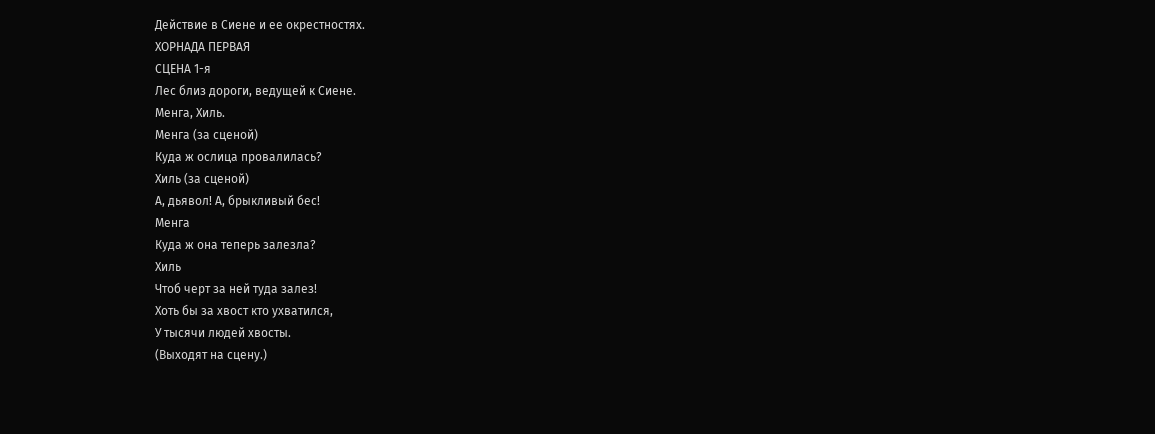Действие в Сиене и ее окрестностях.
ХОРНАДА ПЕРВАЯ
СЦЕНА 1-я
Лес близ дороги, ведущей к Сиене.
Менга, Хиль.
Менга (за сценой)
Куда ж ослица провалилась?
Хиль (за сценой)
А, дьявол! А, брыкливый бес!
Менга
Куда ж она теперь залезла?
Хиль
Чтоб черт за ней туда залез!
Хоть бы за хвост кто ухватился,
У тысячи людей хвосты.
(Выходят на сцену.)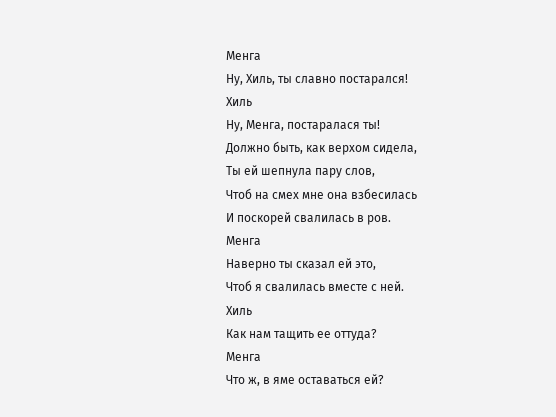Менга
Ну, Хиль, ты славно постарался!
Хиль
Ну, Менга, постаралася ты!
Должно быть, как верхом сидела,
Ты ей шепнула пару слов,
Чтоб на смех мне она взбесилась
И поскорей свалилась в ров.
Менга
Наверно ты сказал ей это,
Чтоб я свалилась вместе с ней.
Хиль
Как нам тащить ее оттуда?
Менга
Что ж, в яме оставаться ей?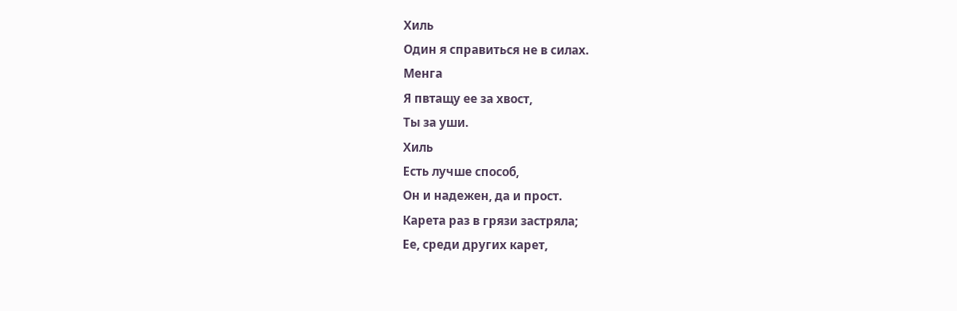Хиль
Один я справиться не в силах.
Менга
Я пвтащу ее за хвост,
Ты за уши.
Хиль
Есть лучше способ,
Он и надежен, да и прост.
Карета раз в грязи застряла;
Ее, среди других карет,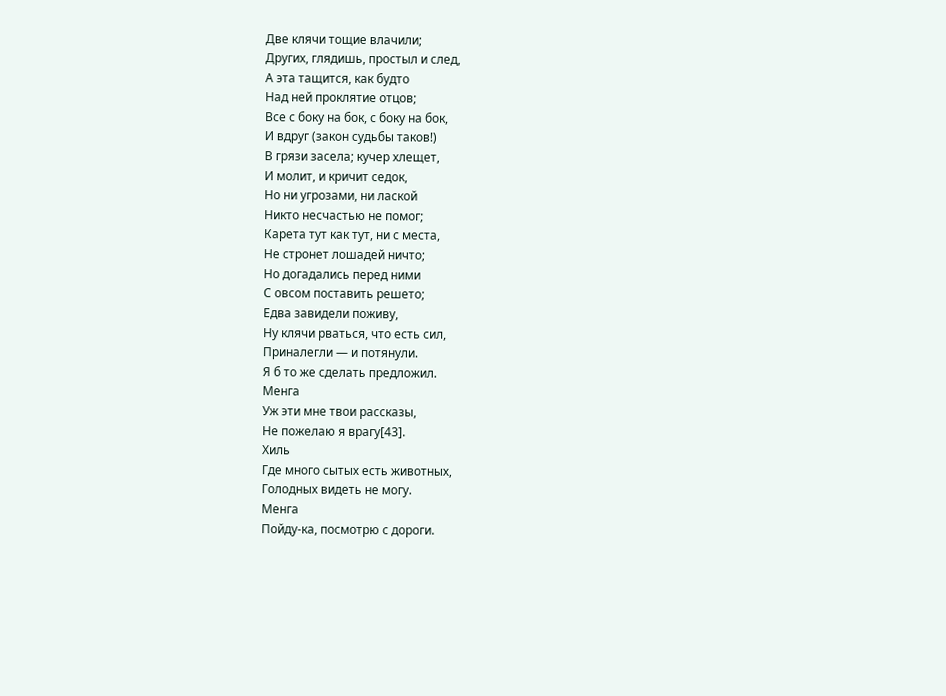Две клячи тощие влачили;
Других, глядишь, простыл и след,
А эта тащится, как будто
Над ней проклятие отцов;
Все с боку на бок, с боку на бок,
И вдруг (закон судьбы таков!)
В грязи засела; кучер хлещет,
И молит, и кричит седок,
Но ни угрозами, ни лаской
Никто несчастью не помог;
Карета тут как тут, ни с места,
Не стронет лошадей ничто;
Но догадались перед ними
С овсом поставить решето;
Едва завидели поживу,
Ну клячи рваться, что есть сил,
Приналегли — и потянули.
Я б то же сделать предложил.
Менга
Уж эти мне твои рассказы,
Не пожелаю я врагу[43].
Хиль
Где много сытых есть животных,
Голодных видеть не могу.
Менга
Пойду-ка, посмотрю с дороги.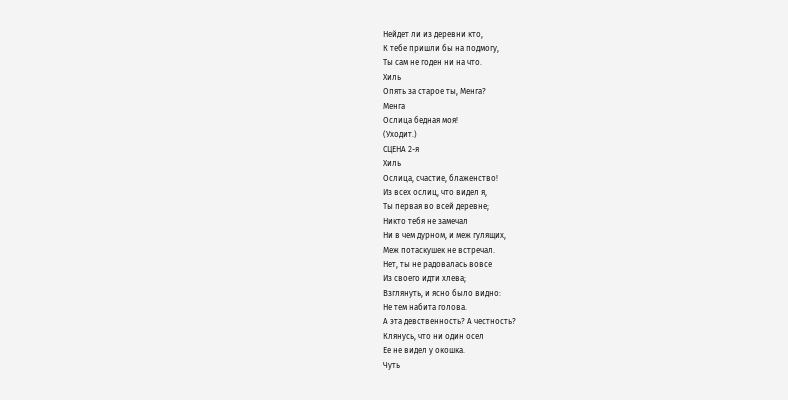Нейдет ли из деревни кто,
К тебе пришли бы на подмогу,
Ты сам не годен ни на что.
Хиль
Опять за старое ты, Менга?
Менга
Ослица бедная моя!
(Уходит.)
СЦЕНА 2-я
Хиль
Ослица, счастие, блаженство!
Из всех ослиц, что видел я,
Ты первая во всей деревне;
Никто тебя не замечал
Ни в чем дурном, и меж гулящих,
Меж потаскушек не встречал.
Нет, ты не радовалась вовсе
Из своего идти хлева;
Взглянуть, и ясно было видно:
Не тем набита голова.
А эта девственность? А честность?
Клянусь, что ни один осел
Ее не видел у окошка.
Чуть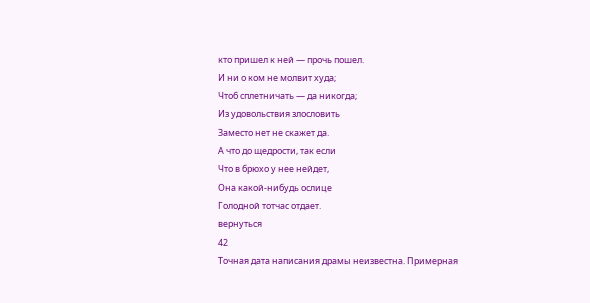кто пришел к ней — прочь пошел.
И ни о ком не молвит худа;
Чтоб сплетничать — да никогда;
Из удовольствия злословить
Заместо нет не скажет да.
А что до щедрости, так если
Что в брюхо у нее нейдет,
Она какой-нибудь ослице
Голодной тотчас отдает.
вернуться
42
Точная дата написания драмы неизвестна. Примерная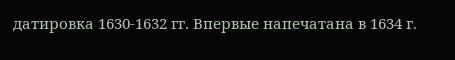датировка 1630-1632 гг. Впервые напечатана в 1634 г.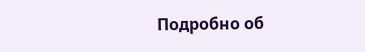Подробно об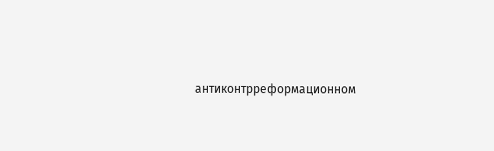антиконтрреформационном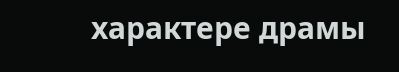характере драмы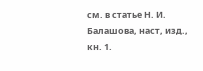см. в статье Н. И. Балашова, наст, изд., кн. 1.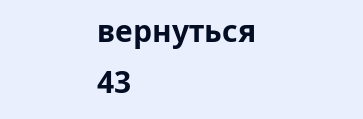вернуться
43